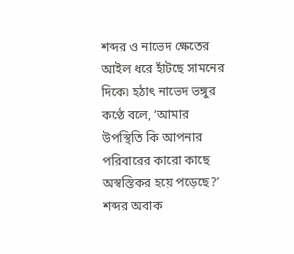শব্দর ও নাভেদ ক্ষেতের আইল ধরে হাঁটছে সামনের দিকে৷ হঠাৎ নাভেদ ভঙ্গুর কণ্ঠে বলে, ‘আমার উপস্থিতি কি আপনার পরিবারের কারো কাছে অস্বস্তিকর হয়ে পড়েছে?’
শব্দর অবাক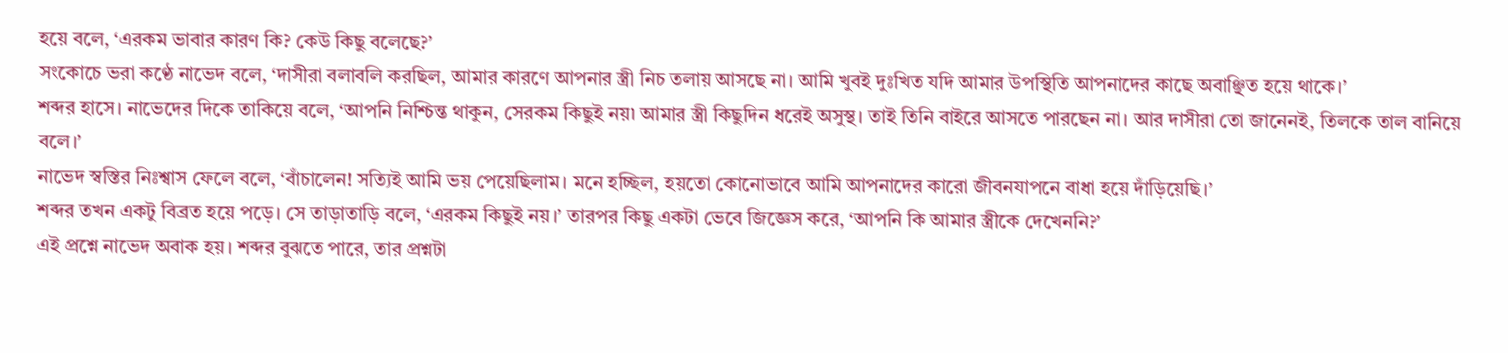হয়ে বলে, ‘এরকম ভাবার কারণ কি? কেউ কিছু বলেছে?’
সংকোচে ভরা কণ্ঠে নাভেদ বলে, ‘দাসীরা বলাবলি করছিল, আমার কারণে আপনার স্ত্রী নিচ তলায় আসছে না। আমি খুবই দুঃখিত যদি আমার উপস্থিতি আপনাদের কাছে অবাঞ্ছিত হয়ে থাকে।’
শব্দর হাসে। নাভেদের দিকে তাকিয়ে বলে, ‘আপনি নিশ্চিন্ত থাকুন, সেরকম কিছুই নয়৷ আমার স্ত্রী কিছুদিন ধরেই অসুস্থ। তাই তিনি বাইরে আসতে পারছেন না। আর দাসীরা তো জানেনই, তিলকে তাল বানিয়ে বলে।’
নাভেদ স্বস্তির নিঃশ্বাস ফেলে বলে, ‘বাঁচালেন! সত্যিই আমি ভয় পেয়েছিলাম। মনে হচ্ছিল, হয়তো কোনোভাবে আমি আপনাদের কারো জীবনযাপনে বাধা হয়ে দাঁড়িয়েছি।’
শব্দর তখন একটু বিব্রত হয়ে পড়ে। সে তাড়াতাড়ি বলে, ‘এরকম কিছুই নয়।’ তারপর কিছু একটা ভেবে জিজ্ঞেস করে, ‘আপনি কি আমার স্ত্রীকে দেখেননি?’
এই প্রশ্নে নাভেদ অবাক হয়। শব্দর বুঝতে পারে, তার প্রশ্নটা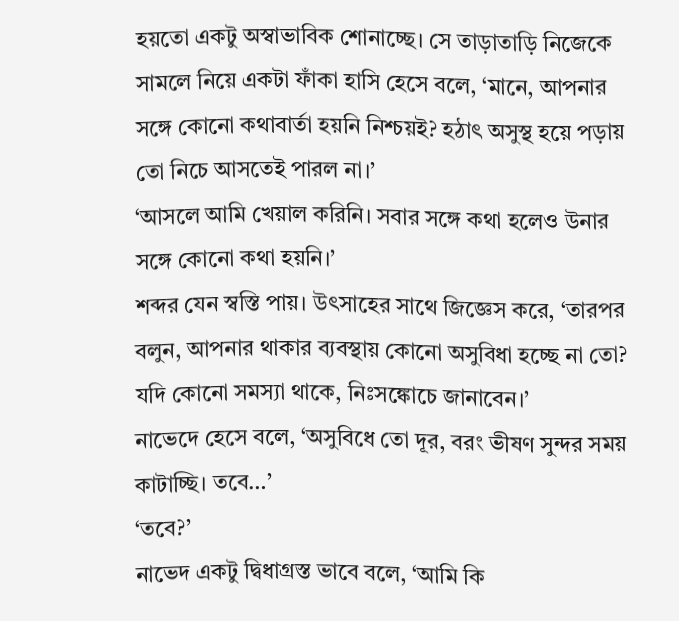হয়তো একটু অস্বাভাবিক শোনাচ্ছে। সে তাড়াতাড়ি নিজেকে সামলে নিয়ে একটা ফাঁকা হাসি হেসে বলে, ‘মানে, আপনার সঙ্গে কোনো কথাবার্তা হয়নি নিশ্চয়ই? হঠাৎ অসুস্থ হয়ে পড়ায় তো নিচে আসতেই পারল না।’
‘আসলে আমি খেয়াল করিনি। সবার সঙ্গে কথা হলেও উনার সঙ্গে কোনো কথা হয়নি।’
শব্দর যেন স্বস্তি পায়। উৎসাহের সাথে জিজ্ঞেস করে, ‘তারপর বলুন, আপনার থাকার ব্যবস্থায় কোনো অসুবিধা হচ্ছে না তো? যদি কোনো সমস্যা থাকে, নিঃসঙ্কোচে জানাবেন।’
নাভেদে হেসে বলে, ‘অসুবিধে তো দূর, বরং ভীষণ সুন্দর সময় কাটাচ্ছি। তবে…’
‘তবে?’
নাভেদ একটু দ্বিধাগ্রস্ত ভাবে বলে, ‘আমি কি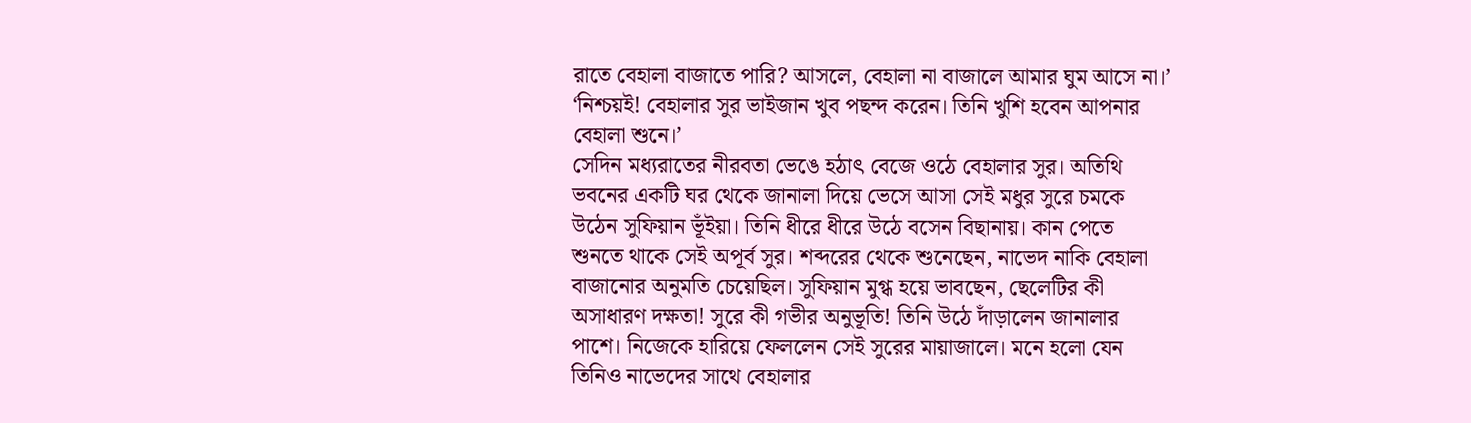রাতে বেহালা বাজাতে পারি? আসলে, বেহালা না বাজালে আমার ঘুম আসে না।’
‘নিশ্চয়ই! বেহালার সুর ভাইজান খুব পছন্দ করেন। তিনি খুশি হবেন আপনার বেহালা শুনে।’
সেদিন মধ্যরাতের নীরবতা ভেঙে হঠাৎ বেজে ওঠে বেহালার সুর। অতিথি ভবনের একটি ঘর থেকে জানালা দিয়ে ভেসে আসা সেই মধুর সুরে চমকে উঠেন সুফিয়ান ভূঁইয়া। তিনি ধীরে ধীরে উঠে বসেন বিছানায়। কান পেতে শুনতে থাকে সেই অপূর্ব সুর। শব্দরের থেকে শুনেছেন, নাভেদ নাকি বেহালা বাজানোর অনুমতি চেয়েছিল। সুফিয়ান মুগ্ধ হয়ে ভাবছেন, ছেলেটির কী অসাধারণ দক্ষতা! সুরে কী গভীর অনুভূতি! তিনি উঠে দাঁড়ালেন জানালার পাশে। নিজেকে হারিয়ে ফেললেন সেই সুরের মায়াজালে। মনে হলো যেন তিনিও নাভেদের সাথে বেহালার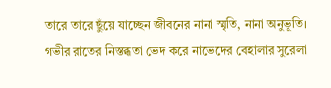তারে তারে ছুঁয়ে যাচ্ছেন জীবনের নানা স্মৃতি, নানা অনুভূতি।
গভীর রাতের নিস্তব্ধতা ভেদ করে নাভেদের বেহালার সুরেলা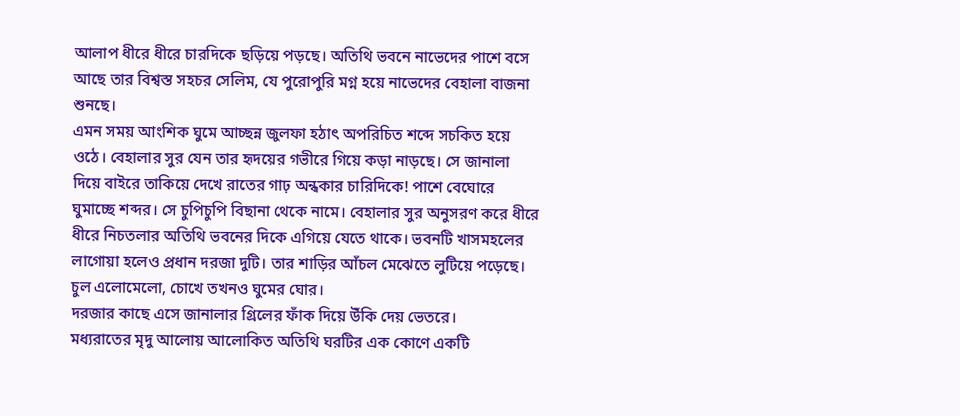আলাপ ধীরে ধীরে চারদিকে ছড়িয়ে পড়ছে। অতিথি ভবনে নাভেদের পাশে বসে আছে তার বিশ্বস্ত সহচর সেলিম, যে পুরোপুরি মগ্ন হয়ে নাভেদের বেহালা বাজনা শুনছে।
এমন সময় আংশিক ঘুমে আচ্ছন্ন জুলফা হঠাৎ অপরিচিত শব্দে সচকিত হয়ে ওঠে। বেহালার সুর যেন তার হৃদয়ের গভীরে গিয়ে কড়া নাড়ছে। সে জানালা দিয়ে বাইরে তাকিয়ে দেখে রাতের গাঢ় অন্ধকার চারিদিকে! পাশে বেঘোরে ঘুমাচ্ছে শব্দর। সে চুপিচুপি বিছানা থেকে নামে। বেহালার সুর অনুসরণ করে ধীরে ধীরে নিচতলার অতিথি ভবনের দিকে এগিয়ে যেতে থাকে। ভবনটি খাসমহলের লাগোয়া হলেও প্রধান দরজা দুটি। তার শাড়ির আঁচল মেঝেতে লুটিয়ে পড়েছে। চুল এলোমেলো, চোখে তখনও ঘুমের ঘোর।
দরজার কাছে এসে জানালার গ্রিলের ফাঁক দিয়ে উঁকি দেয় ভেতরে।
মধ্যরাতের মৃদু আলোয় আলোকিত অতিথি ঘরটির এক কোণে একটি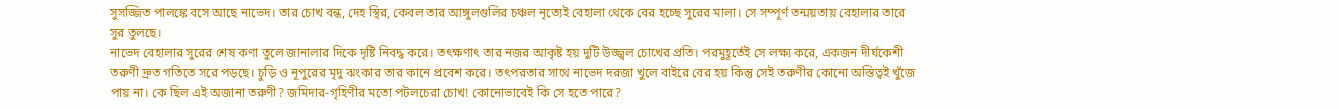সুসজ্জিত পালঙ্কে বসে আছে নাভেদ। তার চোখ বন্ধ, দেহ স্থির, কেবল তার আঙ্গুলগুলির চঞ্চল নৃত্যেই বেহালা থেকে বের হচ্ছে সুরের মালা। সে সম্পূর্ণ তন্ময়তায় বেহালার তারে সুর তুলছে।
নাভেদ বেহালার সুরের শেষ কণা তুলে জানালার দিকে দৃষ্টি নিবদ্ধ করে। তৎক্ষণাৎ তার নজর আকৃষ্ট হয় দুটি উজ্জ্বল চোখের প্রতি। পরমুহূর্তেই সে লক্ষ্য করে, একজন দীর্ঘকেশী তরুণী দ্রুত গতিতে সরে পড়ছে। চুড়ি ও নূপুরের মৃদু ঝংকার তার কানে প্রবেশ করে। তৎপরতার সাথে নাভেদ দরজা খুলে বাইরে বের হয় কিন্তু সেই তরুণীর কোনো অস্তিত্বই খুঁজে পায় না। কে ছিল এই অজানা তরুণী? জমিদার-গৃহিণীর মতো পটলচেরা চোখ! কোনোভাবেই কি সে হতে পারে?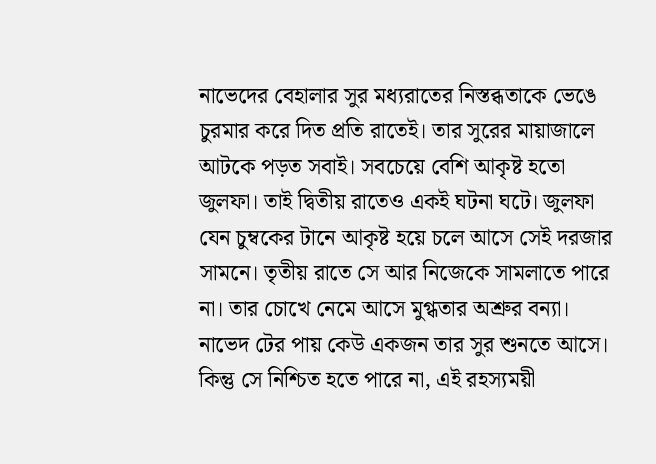নাভেদের বেহালার সুর মধ্যরাতের নিস্তব্ধতাকে ভেঙে চুরমার করে দিত প্রতি রাতেই। তার সুরের মায়াজালে আটকে পড়ত সবাই। সবচেয়ে বেশি আকৃষ্ট হতো জুলফা। তাই দ্বিতীয় রাতেও একই ঘটনা ঘটে। জুলফা যেন চুম্বকের টানে আকৃষ্ট হয়ে চলে আসে সেই দরজার সামনে। তৃতীয় রাতে সে আর নিজেকে সামলাতে পারে না। তার চোখে নেমে আসে মুগ্ধতার অশ্রুর বন্যা।
নাভেদ টের পায় কেউ একজন তার সুর শুনতে আসে। কিন্তু সে নিশ্চিত হতে পারে না, এই রহস্যময়ী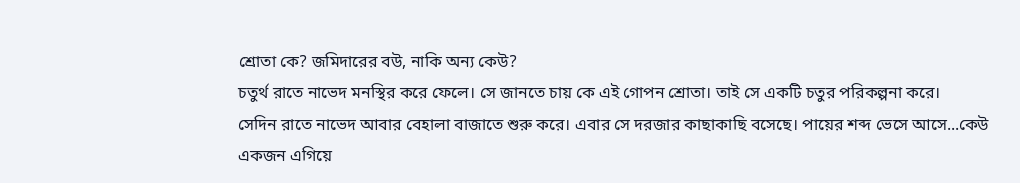শ্রোতা কে? জমিদারের বউ, নাকি অন্য কেউ?
চতুর্থ রাতে নাভেদ মনস্থির করে ফেলে। সে জানতে চায় কে এই গোপন শ্রোতা। তাই সে একটি চতুর পরিকল্পনা করে।
সেদিন রাতে নাভেদ আবার বেহালা বাজাতে শুরু করে। এবার সে দরজার কাছাকাছি বসেছে। পায়ের শব্দ ভেসে আসে...কেউ একজন এগিয়ে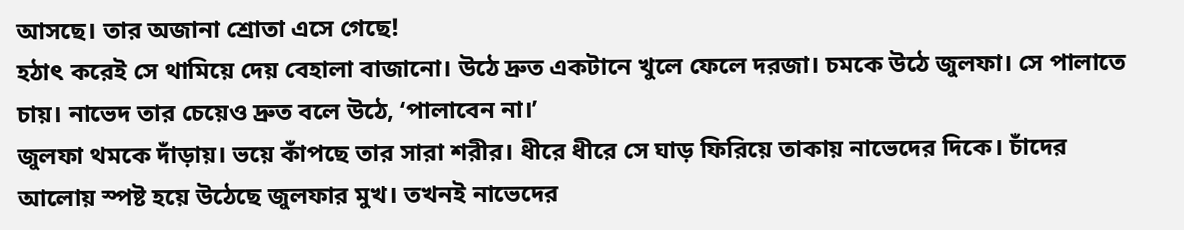আসছে। তার অজানা শ্রোতা এসে গেছে!
হঠাৎ করেই সে থামিয়ে দেয় বেহালা বাজানো। উঠে দ্রুত একটানে খুলে ফেলে দরজা। চমকে উঠে জুলফা। সে পালাতে চায়। নাভেদ তার চেয়েও দ্রুত বলে উঠে, ‘পালাবেন না।’
জুলফা থমকে দাঁড়ায়। ভয়ে কাঁপছে তার সারা শরীর। ধীরে ধীরে সে ঘাড় ফিরিয়ে তাকায় নাভেদের দিকে। চাঁদের আলোয় স্পষ্ট হয়ে উঠেছে জুলফার মুখ। তখনই নাভেদের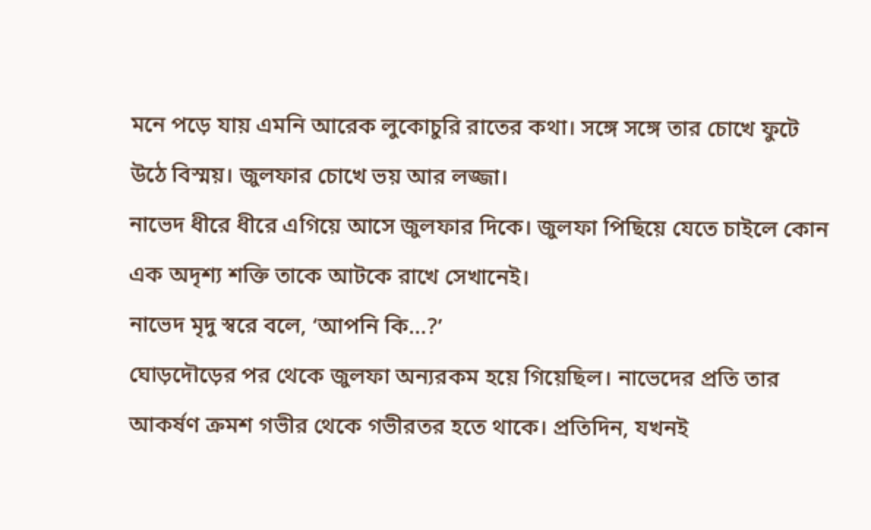মনে পড়ে যায় এমনি আরেক লুকোচুরি রাতের কথা। সঙ্গে সঙ্গে তার চোখে ফুটে উঠে বিস্ময়। জুলফার চোখে ভয় আর লজ্জা।
নাভেদ ধীরে ধীরে এগিয়ে আসে জুলফার দিকে। জুলফা পিছিয়ে যেতে চাইলে কোন এক অদৃশ্য শক্তি তাকে আটকে রাখে সেখানেই।
নাভেদ মৃদু স্বরে বলে, ‘আপনি কি...?’
ঘোড়দৌড়ের পর থেকে জুলফা অন্যরকম হয়ে গিয়েছিল। নাভেদের প্রতি তার আকর্ষণ ক্রমশ গভীর থেকে গভীরতর হতে থাকে। প্রতিদিন, যখনই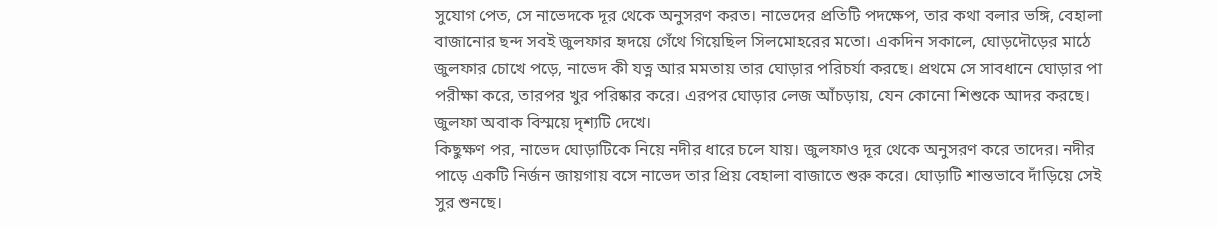সুযোগ পেত, সে নাভেদকে দূর থেকে অনুসরণ করত। নাভেদের প্রতিটি পদক্ষেপ, তার কথা বলার ভঙ্গি, বেহালা বাজানোর ছন্দ সবই জুলফার হৃদয়ে গেঁথে গিয়েছিল সিলমোহরের মতো। একদিন সকালে, ঘোড়দৌড়ের মাঠে জুলফার চোখে পড়ে, নাভেদ কী যত্ন আর মমতায় তার ঘোড়ার পরিচর্যা করছে। প্রথমে সে সাবধানে ঘোড়ার পা পরীক্ষা করে, তারপর খুর পরিষ্কার করে। এরপর ঘোড়ার লেজ আঁচড়ায়, যেন কোনো শিশুকে আদর করছে। জুলফা অবাক বিস্ময়ে দৃশ্যটি দেখে।
কিছুক্ষণ পর, নাভেদ ঘোড়াটিকে নিয়ে নদীর ধারে চলে যায়। জুলফাও দূর থেকে অনুসরণ করে তাদের। নদীর পাড়ে একটি নির্জন জায়গায় বসে নাভেদ তার প্রিয় বেহালা বাজাতে শুরু করে। ঘোড়াটি শান্তভাবে দাঁড়িয়ে সেই সুর শুনছে।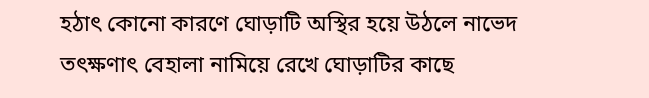হঠাৎ কোনো কারণে ঘোড়াটি অস্থির হয়ে উঠলে নাভেদ তৎক্ষণাৎ বেহালা নামিয়ে রেখে ঘোড়াটির কাছে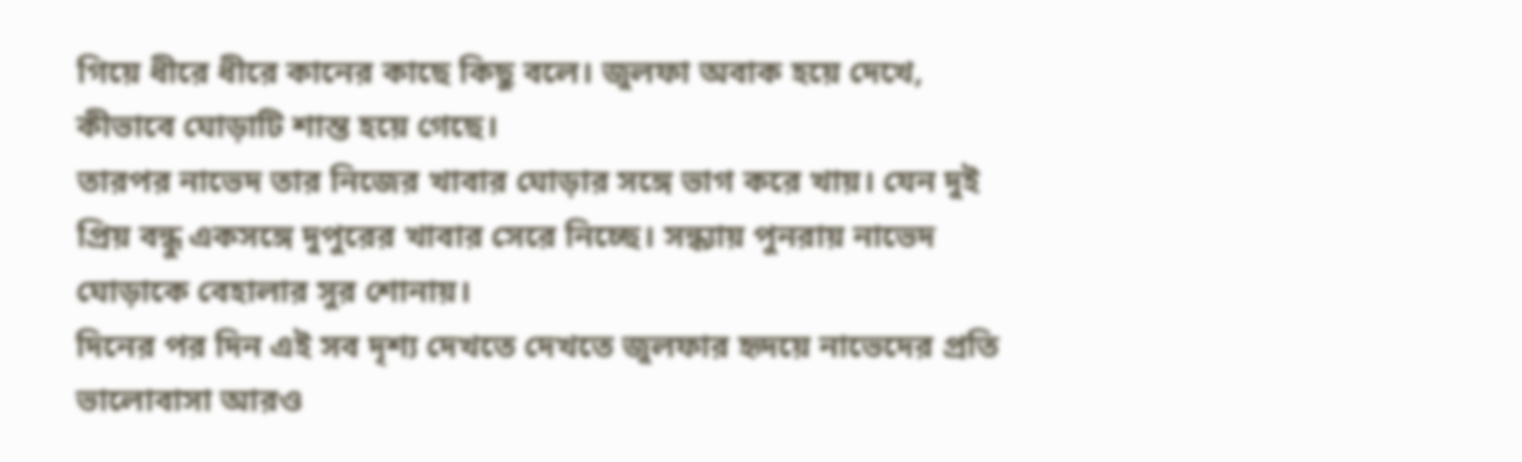গিয়ে ধীরে ধীরে কানের কাছে কিছু বলে। জুলফা অবাক হয়ে দেখে, কীভাবে ঘোড়াটি শান্ত হয়ে গেছে।
তারপর নাভেদ তার নিজের খাবার ঘোড়ার সঙ্গে ভাগ করে খায়। যেন দুই প্রিয় বন্ধু একসঙ্গে দুপুরের খাবার সেরে নিচ্ছে। সন্ধ্যায় পুনরায় নাভেদ ঘোড়াকে বেহালার সুর শোনায়।
দিনের পর দিন এই সব দৃশ্য দেখতে দেখতে জুলফার হৃদয়ে নাভেদের প্রতি ভালোবাসা আরও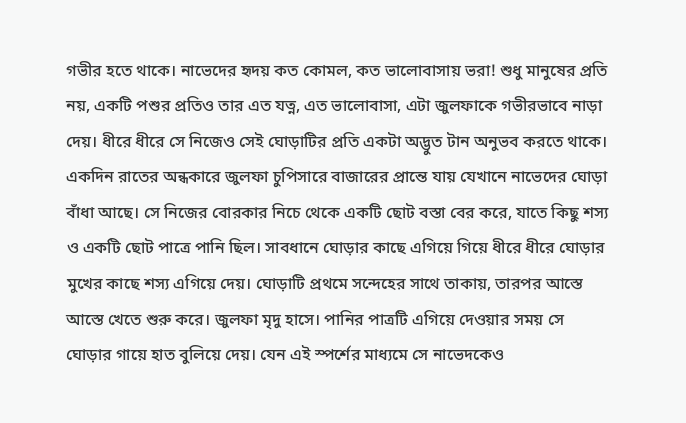গভীর হতে থাকে। নাভেদের হৃদয় কত কোমল, কত ভালোবাসায় ভরা! শুধু মানুষের প্রতি নয়, একটি পশুর প্রতিও তার এত যত্ন, এত ভালোবাসা, এটা জুলফাকে গভীরভাবে নাড়া দেয়। ধীরে ধীরে সে নিজেও সেই ঘোড়াটির প্রতি একটা অদ্ভুত টান অনুভব করতে থাকে।
একদিন রাতের অন্ধকারে জুলফা চুপিসারে বাজারের প্রান্তে যায় যেখানে নাভেদের ঘোড়া বাঁধা আছে। সে নিজের বোরকার নিচে থেকে একটি ছোট বস্তা বের করে, যাতে কিছু শস্য ও একটি ছোট পাত্রে পানি ছিল। সাবধানে ঘোড়ার কাছে এগিয়ে গিয়ে ধীরে ধীরে ঘোড়ার মুখের কাছে শস্য এগিয়ে দেয়। ঘোড়াটি প্রথমে সন্দেহের সাথে তাকায়, তারপর আস্তে আস্তে খেতে শুরু করে। জুলফা মৃদু হাসে। পানির পাত্রটি এগিয়ে দেওয়ার সময় সে ঘোড়ার গায়ে হাত বুলিয়ে দেয়। যেন এই স্পর্শের মাধ্যমে সে নাভেদকেও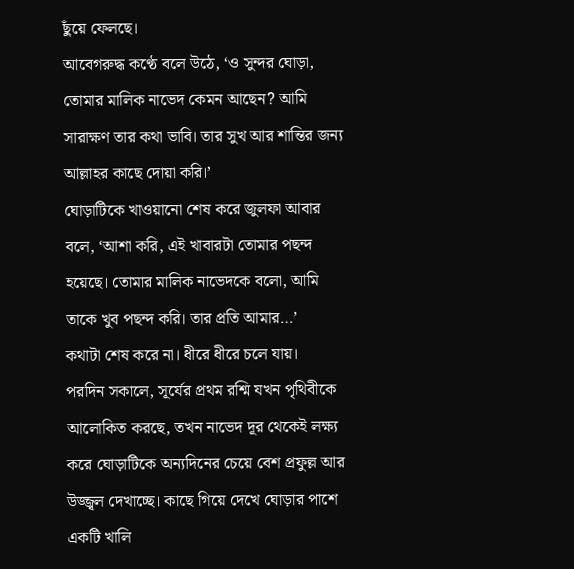ছুঁয়ে ফেলছে।
আবেগরুদ্ধ কণ্ঠে বলে উঠে, ‘ও সুন্দর ঘোড়া, তোমার মালিক নাভেদ কেমন আছেন? আমি সারাক্ষণ তার কথা ভাবি। তার সুখ আর শান্তির জন্য আল্লাহর কাছে দোয়া করি।’
ঘোড়াটিকে খাওয়ানো শেষ করে জুলফা আবার বলে, ‘আশা করি, এই খাবারটা তোমার পছন্দ হয়েছে। তোমার মালিক নাভেদকে বলো, আমি তাকে খুব পছন্দ করি। তার প্রতি আমার…’
কথাটা শেষ করে না। ধীরে ধীরে চলে যায়।
পরদিন সকালে, সূর্যের প্রথম রশ্মি যখন পৃথিবীকে আলোকিত করছে, তখন নাভেদ দূর থেকেই লক্ষ্য করে ঘোড়াটিকে অন্যদিনের চেয়ে বেশ প্রফুল্ল আর উজ্জ্বল দেখাচ্ছে। কাছে গিয়ে দেখে ঘোড়ার পাশে একটি খালি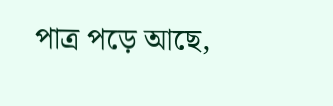পাত্র পড়ে আছে,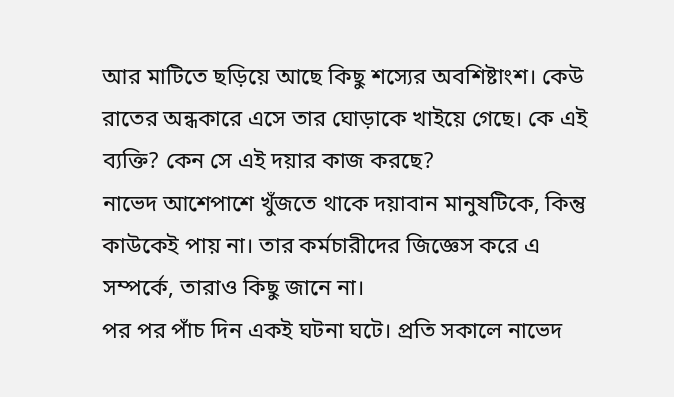আর মাটিতে ছড়িয়ে আছে কিছু শস্যের অবশিষ্টাংশ। কেউ রাতের অন্ধকারে এসে তার ঘোড়াকে খাইয়ে গেছে। কে এই ব্যক্তি? কেন সে এই দয়ার কাজ করছে?
নাভেদ আশেপাশে খুঁজতে থাকে দয়াবান মানুষটিকে, কিন্তু কাউকেই পায় না। তার কর্মচারীদের জিজ্ঞেস করে এ সম্পর্কে, তারাও কিছু জানে না।
পর পর পাঁচ দিন একই ঘটনা ঘটে। প্রতি সকালে নাভেদ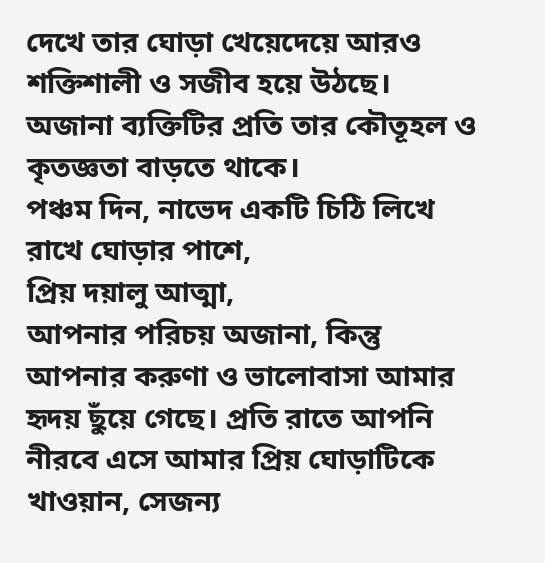দেখে তার ঘোড়া খেয়েদেয়ে আরও শক্তিশালী ও সজীব হয়ে উঠছে। অজানা ব্যক্তিটির প্রতি তার কৌতূহল ও কৃতজ্ঞতা বাড়তে থাকে।
পঞ্চম দিন, নাভেদ একটি চিঠি লিখে রাখে ঘোড়ার পাশে,
প্রিয় দয়ালু আত্মা,
আপনার পরিচয় অজানা, কিন্তু আপনার করুণা ও ভালোবাসা আমার হৃদয় ছুঁয়ে গেছে। প্রতি রাতে আপনি নীরবে এসে আমার প্রিয় ঘোড়াটিকে খাওয়ান, সেজন্য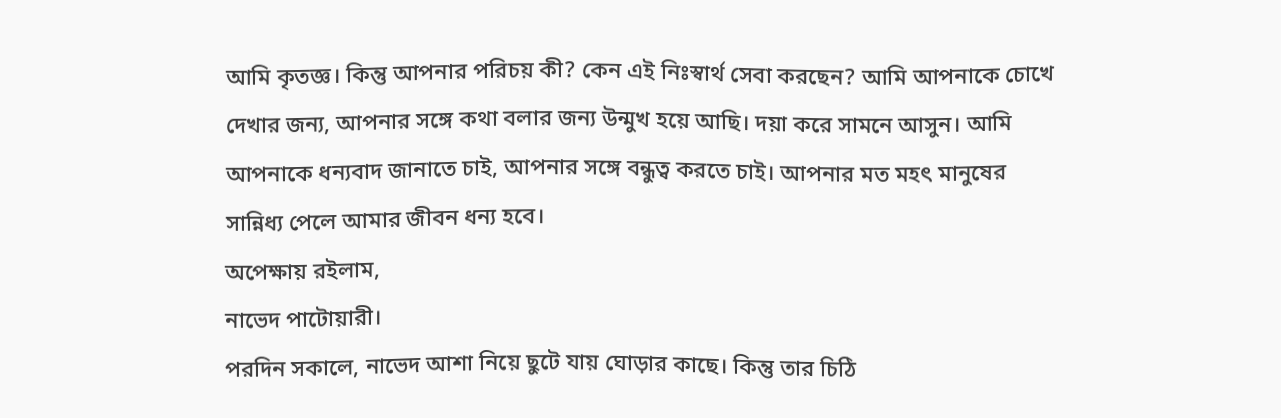আমি কৃতজ্ঞ। কিন্তু আপনার পরিচয় কী? কেন এই নিঃস্বার্থ সেবা করছেন? আমি আপনাকে চোখে দেখার জন্য, আপনার সঙ্গে কথা বলার জন্য উন্মুখ হয়ে আছি। দয়া করে সামনে আসুন। আমি আপনাকে ধন্যবাদ জানাতে চাই, আপনার সঙ্গে বন্ধুত্ব করতে চাই। আপনার মত মহৎ মানুষের সান্নিধ্য পেলে আমার জীবন ধন্য হবে।
অপেক্ষায় রইলাম,
নাভেদ পাটোয়ারী।
পরদিন সকালে, নাভেদ আশা নিয়ে ছুটে যায় ঘোড়ার কাছে। কিন্তু তার চিঠি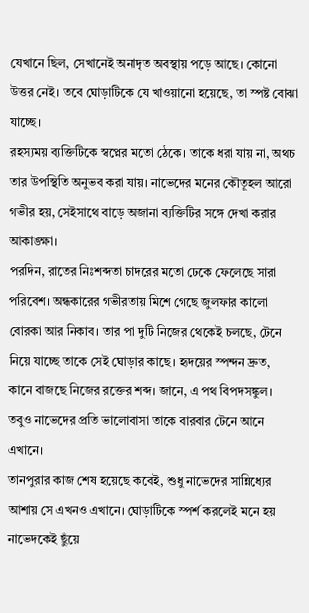যেখানে ছিল, সেখানেই অনাদৃত অবস্থায় পড়ে আছে। কোনো উত্তর নেই। তবে ঘোড়াটিকে যে খাওয়ানো হয়েছে, তা স্পষ্ট বোঝা যাচ্ছে।
রহস্যময় ব্যক্তিটিকে স্বপ্নের মতো ঠেকে। তাকে ধরা যায় না, অথচ তার উপস্থিতি অনুভব করা যায়। নাভেদের মনের কৌতূহল আরো গভীর হয়, সেইসাথে বাড়ে অজানা ব্যক্তিটির সঙ্গে দেখা করার আকাঙ্ক্ষা।
পরদিন, রাতের নিঃশব্দতা চাদরের মতো ঢেকে ফেলেছে সারা পরিবেশ। অন্ধকারের গভীরতায় মিশে গেছে জুলফার কালো বোরকা আর নিকাব। তার পা দুটি নিজের থেকেই চলছে, টেনে নিয়ে যাচ্ছে তাকে সেই ঘোড়ার কাছে। হৃদয়ের স্পন্দন দ্রুত, কানে বাজছে নিজের রক্তের শব্দ। জানে, এ পথ বিপদসঙ্কুল। তবুও নাভেদের প্রতি ভালোবাসা তাকে বারবার টেনে আনে এখানে।
তানপুরার কাজ শেষ হয়েছে কবেই, শুধু নাভেদের সান্নিধ্যের আশায় সে এখনও এখানে। ঘোড়াটিকে স্পর্শ করলেই মনে হয় নাভেদকেই ছুঁয়ে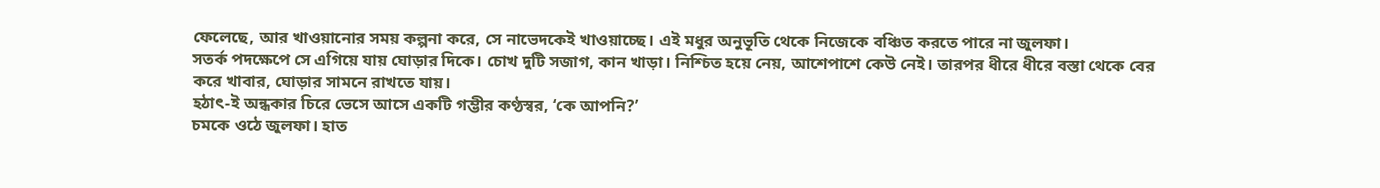ফেলেছে, আর খাওয়ানোর সময় কল্পনা করে, সে নাভেদকেই খাওয়াচ্ছে। এই মধুর অনুভূতি থেকে নিজেকে বঞ্চিত করতে পারে না জুলফা।
সতর্ক পদক্ষেপে সে এগিয়ে যায় ঘোড়ার দিকে। চোখ দুটি সজাগ, কান খাড়া। নিশ্চিত হয়ে নেয়, আশেপাশে কেউ নেই। তারপর ধীরে ধীরে বস্তা থেকে বের করে খাবার, ঘোড়ার সামনে রাখতে যায়।
হঠাৎ-ই অন্ধকার চিরে ভেসে আসে একটি গম্ভীর কণ্ঠস্বর, ‘কে আপনি?’
চমকে ওঠে জুলফা। হাত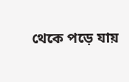থেকে পড়ে যায়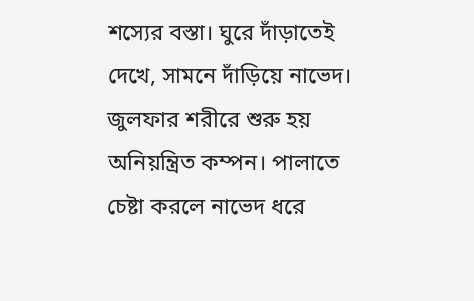শস্যের বস্তা। ঘুরে দাঁড়াতেই দেখে, সামনে দাঁড়িয়ে নাভেদ। জুলফার শরীরে শুরু হয় অনিয়ন্ত্রিত কম্পন। পালাতে চেষ্টা করলে নাভেদ ধরে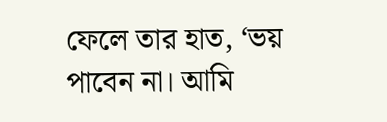ফেলে তার হাত, ‘ভয় পাবেন না। আমি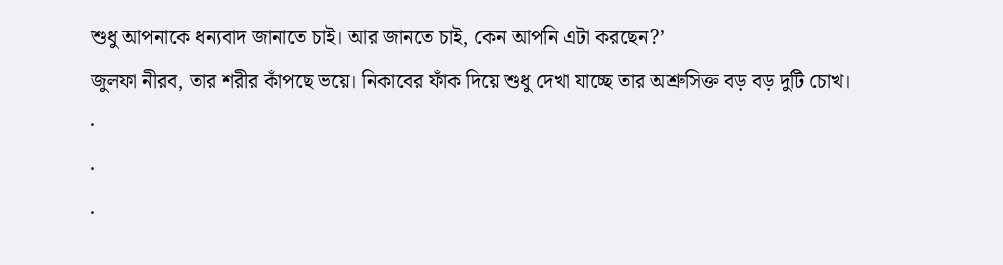শুধু আপনাকে ধন্যবাদ জানাতে চাই। আর জানতে চাই, কেন আপনি এটা করছেন?’
জুলফা নীরব, তার শরীর কাঁপছে ভয়ে। নিকাবের ফাঁক দিয়ে শুধু দেখা যাচ্ছে তার অশ্রুসিক্ত বড় বড় দুটি চোখ।
·
·
·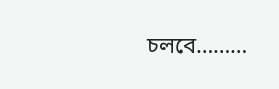চলবে………